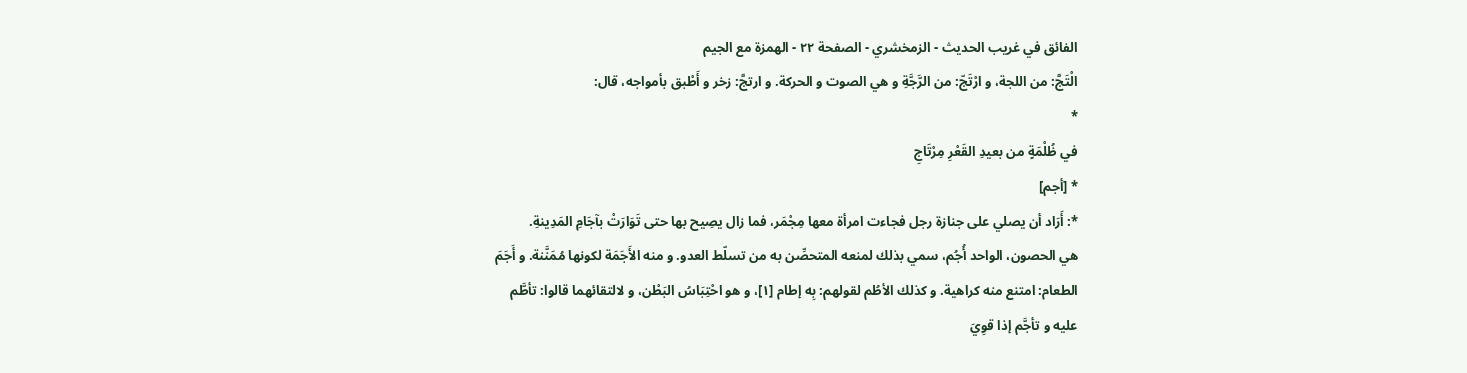الفائق في غريب الحديث - الزمخشري - الصفحة ٢٢ - الهمزة مع الجيم
الْتَجَّ: من اللجة، و ارْتَجّ: من الرَّجَّةِ و هي الصوت و الحركة. و ارتجَّ: زخر و أَطْبق بأمواجه، قال:
*
في ظُلْمَةٍ من بعيدِ القَعْرِ مِرْتَاجِ
* [أجم]
*: أَرَاد أن يصلي على جنازة رجل فجاءت امرأة معها مِجْمَر، فما زال يصِيح بها حتى تَوَارَتْ بآجَامِ المَدِينةِ.
هي الحصون، الواحد أُجُم، سمي بذلك لمنعه المتحصِّن به من تسلّط العدو. و منه الأَجَمَة لكونها مُمَنَّنة. و أَجَمَ الطعام: امتنع منه كراهية. و كذلك الأطُم لقولهم: بِه إطام [١]، و هو احْتِبَاسُ البَطْن، و لالتقائهما قالوا: تأطَّم عليه و تأجَّم إذا قوِيَ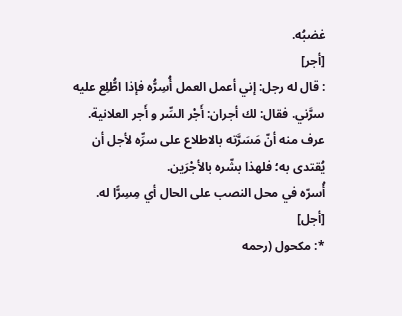غضبُه.
[أجر]
: قال له رجل: إني أعمل العمل أُسِرُّه فإذا اطُّلِع عليه سرَّني. فقال: لك أجران: أَجْر السِّر و أَجر العلانية.
عرف منه أنّ مَسَرَّته بالاطلاع على سرِّه لأجل أن يُقتدى به؛ فلهذا بشّره بالأجْرَين.
أُسرّه في محل النصب على الحال أي مِسِرًّا له.
[أجل]
*: مكحول (رحمه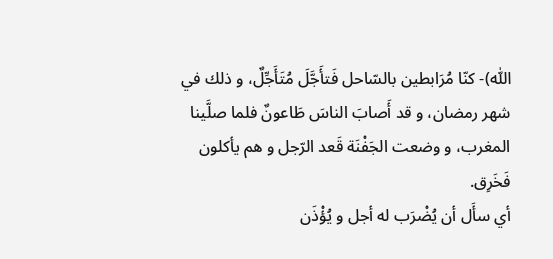اللّٰه)- كنّا مُرَابطين بالسّاحل فَتأَجَّلَ مُتَأَجِّلٌ، و ذلك في شهر رمضان، و قد أَصابَ الناسَ طَاعونٌ فلما صلَّينا المغرب، و وضعت الجَفْنَة قَعد الرّجل و هم يأكلون فَخَرِق.
أي سأَل أن يُضْرَب له أجل و يُؤْذَن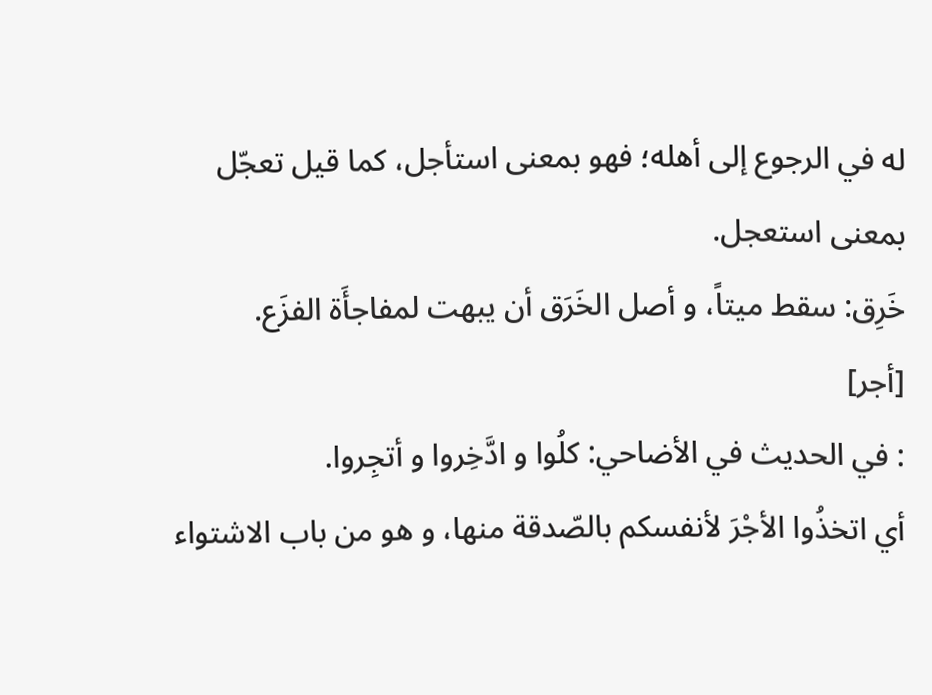له في الرجوع إلى أهله؛ فهو بمعنى استأجل، كما قيل تعجّل بمعنى استعجل.
خَرِق: سقط ميتاً، و أصل الخَرَق أن يبهت لمفاجأَة الفزَع.
[أجر]
: في الحديث في الأضاحي: كلُوا و ادَّخِروا و أتجِروا.
أي اتخذُوا الأجْرَ لأنفسكم بالصّدقة منها، و هو من باب الاشتواء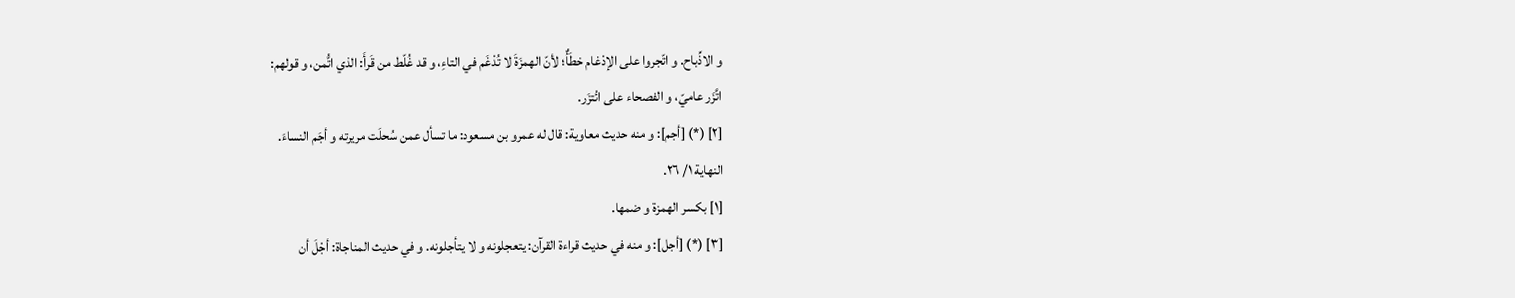و الاذِّباح. و اتّجروا على الإدْغام خطَأٌ؛ لأنّ الهمزَةَ لا تُدْغَم في التاءِ، و قد غُلّط من قَرأَ: الذي اتُّمن، و قولهم:
اتَّزَر عاميّ، و الفصحاء على ائْتزَر.
[٢] (*) [أجم]: و منه حديث معاوية: قال له عمرو بن مسعود: ما تسأل عمن سُحلَت مريرته و أجَم النساءَ.
النهاية ١/ ٢٦.
[١] بكسر الهمزة و ضمها.
[٣] (*) [أجل]: و منه في حديث قراءة القرآن: يتعجلونه و لا يتأجلونه. و في حديث المناجاة: أجْلَ أن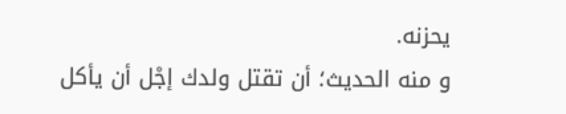يحزنه.
و منه الحديث؛ أن تقتل ولدك إجْل أن يأكل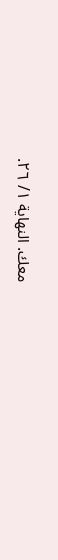معك. النهاية ١/ ٢٦.